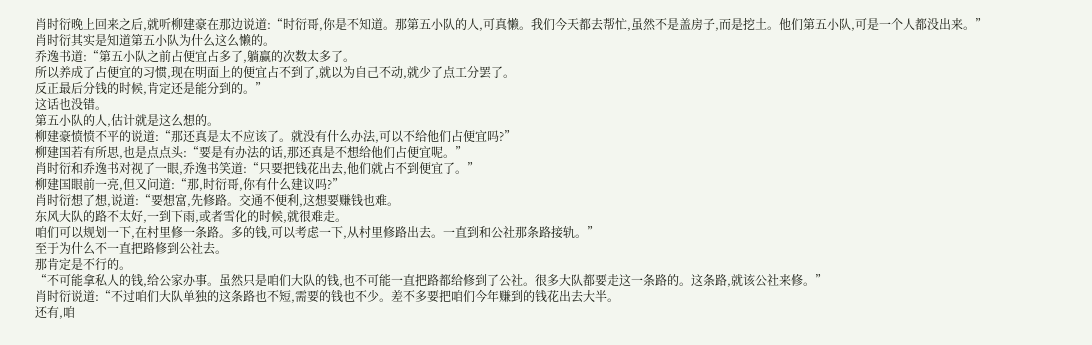肖时衍晚上回来之后,就听柳建豪在那边说道:“时衍哥,你是不知道。那第五小队的人,可真懒。我们今天都去帮忙,虽然不是盖房子,而是挖土。他们第五小队,可是一个人都没出来。”
肖时衍其实是知道第五小队为什么这么懒的。
乔逸书道:“第五小队之前占便宜占多了,躺赢的次数太多了。
所以养成了占便宜的习惯,现在明面上的便宜占不到了,就以为自己不动,就少了点工分罢了。
反正最后分钱的时候,肯定还是能分到的。”
这话也没错。
第五小队的人,估计就是这么想的。
柳建豪愤愤不平的说道:“那还真是太不应该了。就没有什么办法,可以不给他们占便宜吗?”
柳建国若有所思,也是点点头:“要是有办法的话,那还真是不想给他们占便宜呢。”
肖时衍和乔逸书对视了一眼,乔逸书笑道:“只要把钱花出去,他们就占不到便宜了。”
柳建国眼前一亮,但又问道:“那,时衍哥,你有什么建议吗?”
肖时衍想了想,说道:“要想富,先修路。交通不便利,这想要赚钱也难。
东风大队的路不太好,一到下雨,或者雪化的时候,就很难走。
咱们可以规划一下,在村里修一条路。多的钱,可以考虑一下,从村里修路出去。一直到和公社那条路接轨。”
至于为什么不一直把路修到公社去。
那肯定是不行的。
“不可能拿私人的钱,给公家办事。虽然只是咱们大队的钱,也不可能一直把路都给修到了公社。很多大队都要走这一条路的。这条路,就该公社来修。”
肖时衍说道:“不过咱们大队单独的这条路也不短,需要的钱也不少。差不多要把咱们今年赚到的钱花出去大半。
还有,咱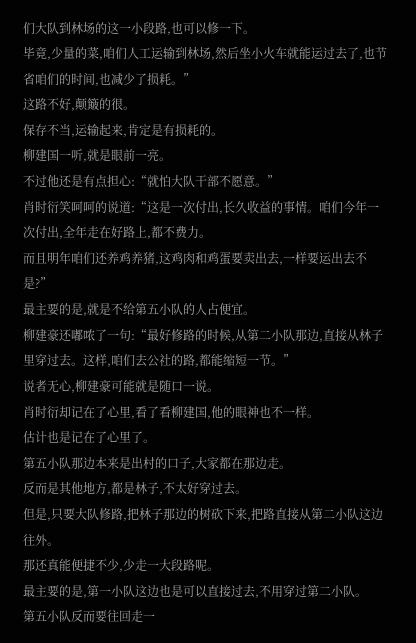们大队到林场的这一小段路,也可以修一下。
毕竟,少量的菜,咱们人工运输到林场,然后坐小火车就能运过去了,也节省咱们的时间,也减少了损耗。”
这路不好,颠簸的很。
保存不当,运输起来,肯定是有损耗的。
柳建国一听,就是眼前一亮。
不过他还是有点担心:“就怕大队干部不愿意。”
肖时衍笑呵呵的说道:“这是一次付出,长久收益的事情。咱们今年一次付出,全年走在好路上,都不费力。
而且明年咱们还养鸡养猪,这鸡肉和鸡蛋要卖出去,一样要运出去不是?”
最主要的是,就是不给第五小队的人占便宜。
柳建豪还嘟哝了一句:“最好修路的时候,从第二小队那边,直接从林子里穿过去。这样,咱们去公社的路,都能缩短一节。”
说者无心,柳建豪可能就是随口一说。
肖时衍却记在了心里,看了看柳建国,他的眼神也不一样。
估计也是记在了心里了。
第五小队那边本来是出村的口子,大家都在那边走。
反而是其他地方,都是林子,不太好穿过去。
但是,只要大队修路,把林子那边的树砍下来,把路直接从第二小队这边往外。
那还真能便捷不少,少走一大段路呢。
最主要的是,第一小队这边也是可以直接过去,不用穿过第二小队。
第五小队反而要往回走一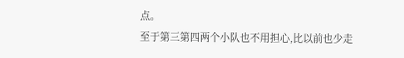点。
至于第三第四两个小队也不用担心,比以前也少走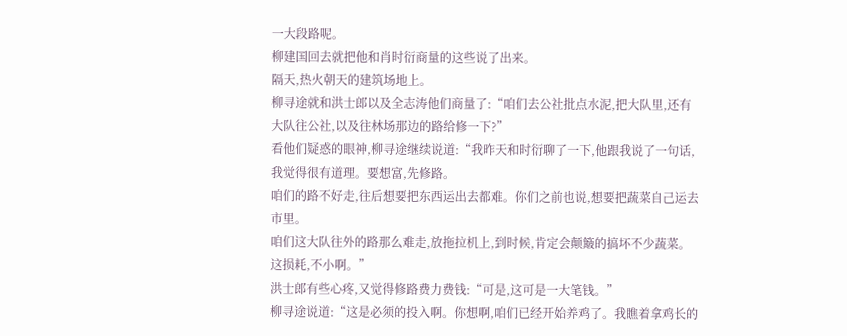一大段路呢。
柳建国回去就把他和肖时衍商量的这些说了出来。
隔天,热火朝天的建筑场地上。
柳寻途就和洪士郎以及全志涛他们商量了:“咱们去公社批点水泥,把大队里,还有大队往公社,以及往林场那边的路给修一下?”
看他们疑惑的眼神,柳寻途继续说道:“我昨天和时衍聊了一下,他跟我说了一句话,我觉得很有道理。要想富,先修路。
咱们的路不好走,往后想要把东西运出去都难。你们之前也说,想要把蔬菜自己运去市里。
咱们这大队往外的路那么难走,放拖拉机上,到时候,肯定会颠簸的搞坏不少蔬菜。这损耗,不小啊。”
洪士郎有些心疼,又觉得修路费力费钱:“可是,这可是一大笔钱。”
柳寻途说道:“这是必须的投入啊。你想啊,咱们已经开始养鸡了。我瞧着拿鸡长的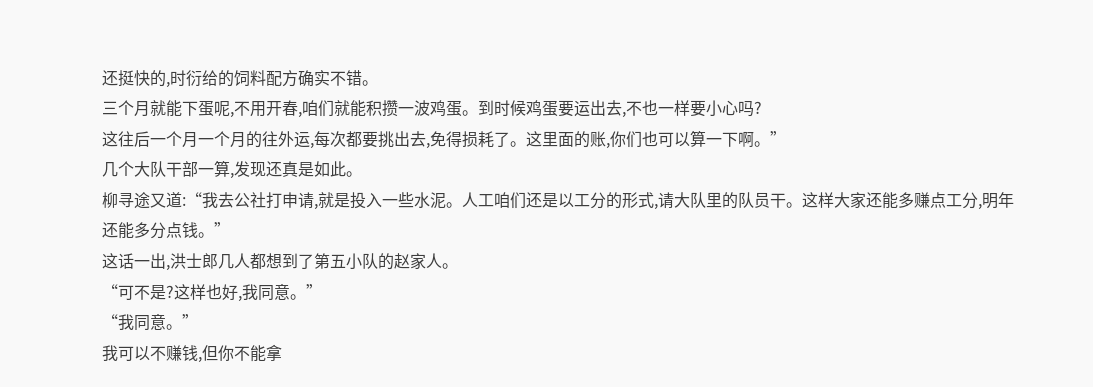还挺快的,时衍给的饲料配方确实不错。
三个月就能下蛋呢,不用开春,咱们就能积攒一波鸡蛋。到时候鸡蛋要运出去,不也一样要小心吗?
这往后一个月一个月的往外运,每次都要挑出去,免得损耗了。这里面的账,你们也可以算一下啊。”
几个大队干部一算,发现还真是如此。
柳寻途又道:“我去公社打申请,就是投入一些水泥。人工咱们还是以工分的形式,请大队里的队员干。这样大家还能多赚点工分,明年还能多分点钱。”
这话一出,洪士郎几人都想到了第五小队的赵家人。
“可不是?这样也好,我同意。”
“我同意。”
我可以不赚钱,但你不能拿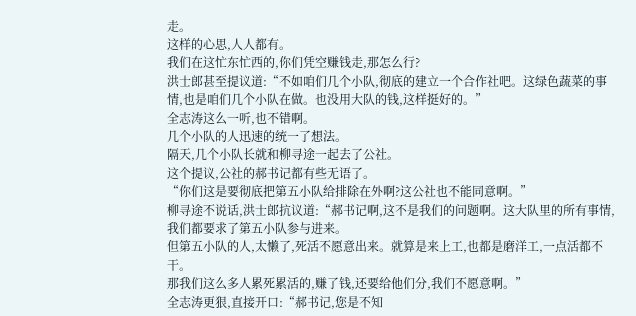走。
这样的心思,人人都有。
我们在这忙东忙西的,你们凭空赚钱走,那怎么行?
洪士郎甚至提议道:“不如咱们几个小队,彻底的建立一个合作社吧。这绿色蔬菜的事情,也是咱们几个小队在做。也没用大队的钱,这样挺好的。”
全志涛这么一听,也不错啊。
几个小队的人迅速的统一了想法。
隔天,几个小队长就和柳寻途一起去了公社。
这个提议,公社的郝书记都有些无语了。
“你们这是要彻底把第五小队给排除在外啊?这公社也不能同意啊。”
柳寻途不说话,洪士郎抗议道:“郝书记啊,这不是我们的问题啊。这大队里的所有事情,我们都要求了第五小队参与进来。
但第五小队的人,太懒了,死活不愿意出来。就算是来上工,也都是磨洋工,一点活都不干。
那我们这么多人累死累活的,赚了钱,还要给他们分,我们不愿意啊。”
全志涛更狠,直接开口:“郝书记,您是不知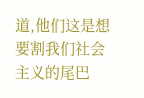道,他们这是想要割我们社会主义的尾巴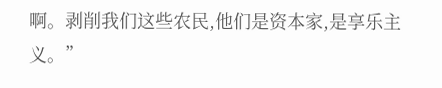啊。剥削我们这些农民,他们是资本家,是享乐主义。”